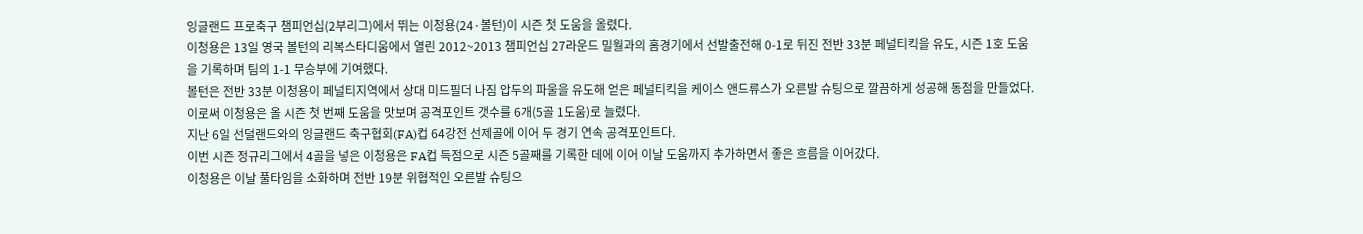잉글랜드 프로축구 챔피언십(2부리그)에서 뛰는 이청용(24·볼턴)이 시즌 첫 도움을 올렸다.
이청용은 13일 영국 볼턴의 리복스타디움에서 열린 2012~2013 챔피언십 27라운드 밀월과의 홈경기에서 선발출전해 0-1로 뒤진 전반 33분 페널티킥을 유도, 시즌 1호 도움을 기록하며 팀의 1-1 무승부에 기여했다.
볼턴은 전반 33분 이청용이 페널티지역에서 상대 미드필더 나짐 압두의 파울을 유도해 얻은 페널티킥을 케이스 앤드류스가 오른발 슈팅으로 깔끔하게 성공해 동점을 만들었다.
이로써 이청용은 올 시즌 첫 번째 도움을 맛보며 공격포인트 갯수를 6개(5골 1도움)로 늘렸다.
지난 6일 선덜랜드와의 잉글랜드 축구협회(FA)컵 64강전 선제골에 이어 두 경기 연속 공격포인트다.
이번 시즌 정규리그에서 4골을 넣은 이청용은 FA컵 득점으로 시즌 5골째를 기록한 데에 이어 이날 도움까지 추가하면서 좋은 흐름을 이어갔다.
이청용은 이날 풀타임을 소화하며 전반 19분 위협적인 오른발 슈팅으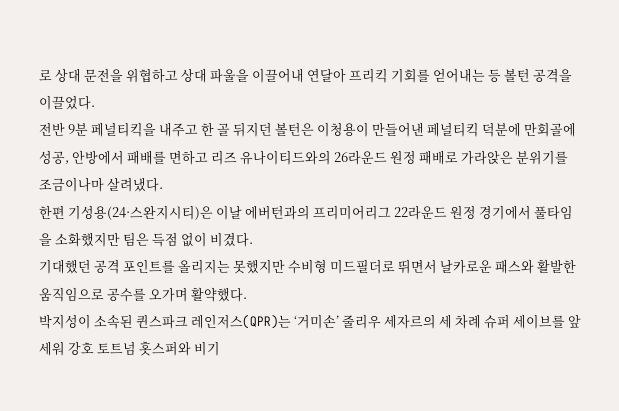로 상대 문전을 위협하고 상대 파울을 이끌어내 연달아 프리킥 기회를 얻어내는 등 볼턴 공격을 이끌었다.
전반 9분 페널티킥을 내주고 한 골 뒤지던 볼턴은 이청용이 만들어낸 페널티킥 덕분에 만회골에 성공, 안방에서 패배를 면하고 리즈 유나이티드와의 26라운드 원정 패배로 가라앉은 분위기를 조금이나마 살려냈다.
한편 기성용(24·스완지시티)은 이날 에버턴과의 프리미어리그 22라운드 원정 경기에서 풀타임을 소화했지만 팀은 득점 없이 비겼다.
기대했던 공격 포인트를 올리지는 못했지만 수비형 미드필더로 뛰면서 날카로운 패스와 활발한 움직임으로 공수를 오가며 활약했다.
박지성이 소속된 퀸스파크 레인저스(QPR)는 ‘거미손’ 줄리우 세자르의 세 차례 슈퍼 세이브를 앞세워 강호 토트넘 홋스퍼와 비기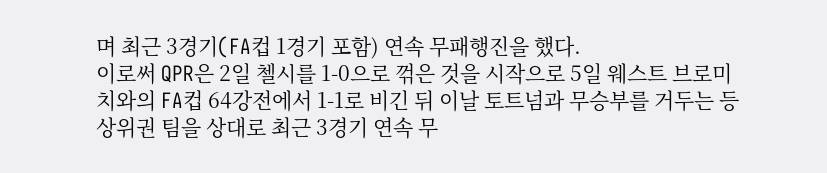며 최근 3경기(FA컵 1경기 포함) 연속 무패행진을 했다.
이로써 QPR은 2일 첼시를 1-0으로 꺾은 것을 시작으로 5일 웨스트 브로미치와의 FA컵 64강전에서 1-1로 비긴 뒤 이날 토트넘과 무승부를 거두는 등 상위권 팀을 상대로 최근 3경기 연속 무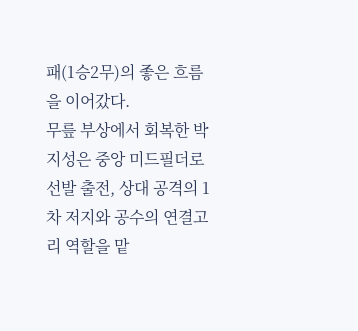패(1승2무)의 좋은 흐름을 이어갔다.
무릎 부상에서 회복한 박지성은 중앙 미드필더로 선발 출전, 상대 공격의 1차 저지와 공수의 연결고리 역할을 맡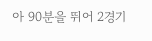아 90분을 뛰어 2경기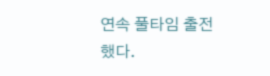연속 풀타임 출전했다.